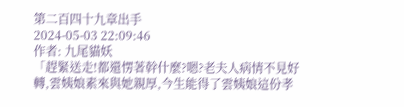第二百四十九章出手
2024-05-03 22:09:46
作者: 九尾貓妖
「趕緊送走!都還愣著幹什麼?嗯?老夫人病情不見好轉,雲姨娘素來與她親厚,今生能得了雲姨娘這份孝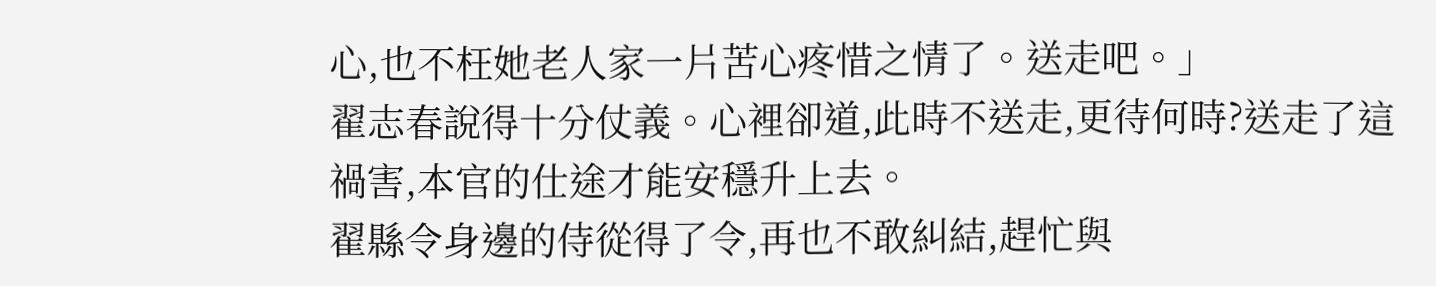心,也不枉她老人家一片苦心疼惜之情了。送走吧。」
翟志春說得十分仗義。心裡卻道,此時不送走,更待何時?送走了這禍害,本官的仕途才能安穩升上去。
翟縣令身邊的侍從得了令,再也不敢糾結,趕忙與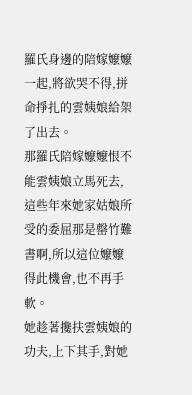羅氏身邊的陪嫁嬤嬤一起,將欲哭不得,拼命掙扎的雲姨娘給架了出去。
那羅氏陪嫁嬤嬤恨不能雲姨娘立馬死去,這些年來她家姑娘所受的委屈那是罄竹難書啊,所以這位嬤嬤得此機會,也不再手軟。
她趁著攙扶雲姨娘的功夫,上下其手,對她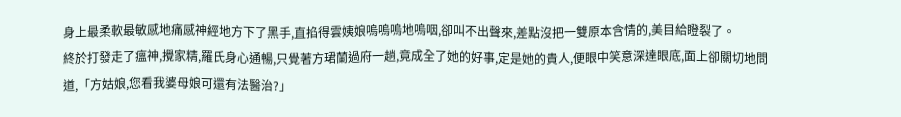身上最柔軟最敏感地痛感神經地方下了黑手,直掐得雲姨娘嗚嗚嗚地嗚咽,卻叫不出聲來,差點沒把一雙原本含情的,美目給瞪裂了。
終於打發走了瘟神,攪家精,羅氏身心通暢,只覺著方珺蘭過府一趟,竟成全了她的好事,定是她的貴人,便眼中笑意深達眼底,面上卻關切地問道,「方姑娘,您看我婆母娘可還有法醫治?」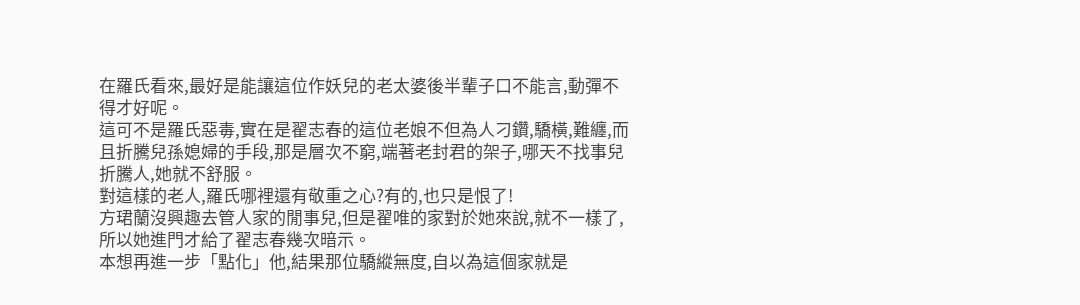在羅氏看來,最好是能讓這位作妖兒的老太婆後半輩子口不能言,動彈不得才好呢。
這可不是羅氏惡毒,實在是翟志春的這位老娘不但為人刁鑽,驕橫,難纏,而且折騰兒孫媳婦的手段,那是層次不窮,端著老封君的架子,哪天不找事兒折騰人,她就不舒服。
對這樣的老人,羅氏哪裡還有敬重之心?有的,也只是恨了!
方珺蘭沒興趣去管人家的閒事兒,但是翟唯的家對於她來說,就不一樣了,所以她進門才給了翟志春幾次暗示。
本想再進一步「點化」他,結果那位驕縱無度,自以為這個家就是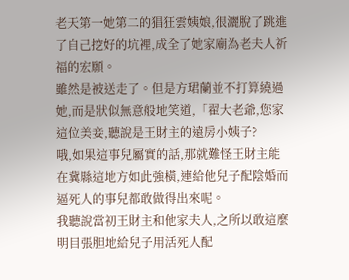老天第一她第二的猖狂雲姨娘,很灑脫了跳進了自己挖好的坑裡,成全了她家廟為老夫人祈福的宏願。
雖然是被送走了。但是方珺蘭並不打算繞過她,而是狀似無意般地笑道,「翟大老爺,您家這位美妾,聽說是王財主的遠房小姨子?
哦,如果這事兒屬實的話,那就難怪王財主能在冀縣這地方如此強橫,連給他兒子配陰婚而逼死人的事兒都敢做得出來呢。
我聽說當初王財主和他家夫人,之所以敢這麼明目張胆地給兒子用活死人配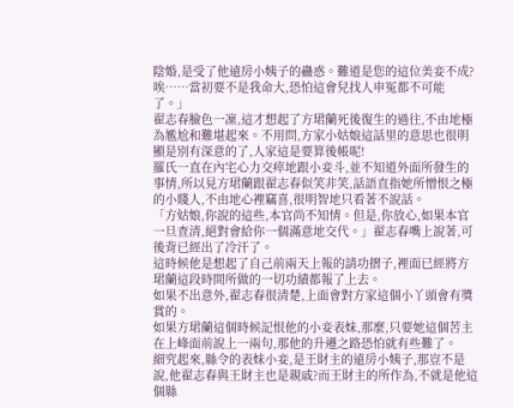陰婚,是受了他遠房小姨子的蠱惑。難道是您的這位美妾不成?唉……當初要不是我命大,恐怕這會兒找人申冤都不可能了。」
翟志春臉色一凜,這才想起了方珺蘭死後復生的過往,不由地極為尷尬和難堪起來。不用問,方家小姑娘這話里的意思也很明顯是別有深意的了,人家這是要算後帳呢!
羅氏一直在內宅心力交瘁地跟小妾斗,並不知道外面所發生的事情,所以見方珺蘭跟翟志春似笑非笑,話語直指她所憎恨之極的小賤人,不由地心裡竊喜,很明智地只看著不說話。
「方姑娘,你說的這些,本官尚不知情。但是,你放心,如果本官一旦查清,絕對會給你一個滿意地交代。」翟志春嘴上說著,可後背已經出了冷汗了。
這時候他是想起了自己前兩天上報的請功摺子,裡面已經將方珺蘭這段時間所做的一切功績都報了上去。
如果不出意外,翟志春很清楚,上面會對方家這個小丫頭會有獎賞的。
如果方珺蘭這個時候記恨他的小妾表妹,那麼,只要她這個苦主在上峰面前說上一兩句,那他的升遷之路恐怕就有些難了。
細究起來,縣令的表妹小妾,是王財主的遠房小姨子,那豈不是說,他翟志春與王財主也是親戚?而王財主的所作為,不就是他這個縣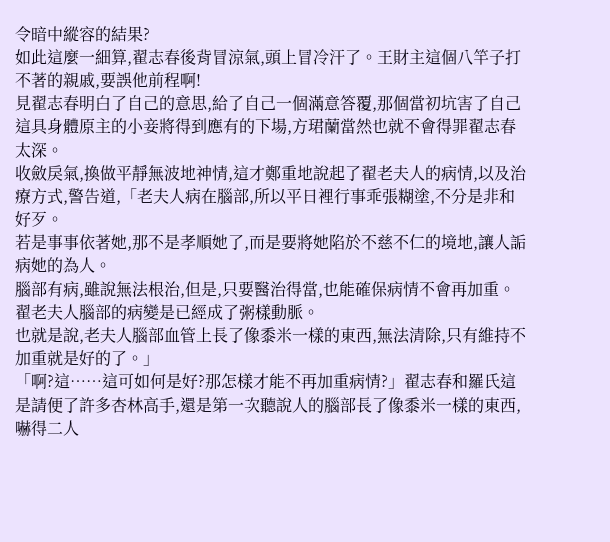令暗中縱容的結果?
如此這麼一細算,翟志春後背冒涼氣,頭上冒冷汗了。王財主這個八竿子打不著的親戚,要誤他前程啊!
見翟志春明白了自己的意思,給了自己一個滿意答覆,那個當初坑害了自己這具身體原主的小妾將得到應有的下場,方珺蘭當然也就不會得罪翟志春太深。
收斂戾氣,換做平靜無波地神情,這才鄭重地說起了翟老夫人的病情,以及治療方式,警告道,「老夫人病在腦部,所以平日裡行事乖張糊塗,不分是非和好歹。
若是事事依著她,那不是孝順她了,而是要將她陷於不慈不仁的境地,讓人詬病她的為人。
腦部有病,雖說無法根治,但是,只要醫治得當,也能確保病情不會再加重。翟老夫人腦部的病變是已經成了粥樣動脈。
也就是說,老夫人腦部血管上長了像黍米一樣的東西,無法清除,只有維持不加重就是好的了。」
「啊?這……這可如何是好?那怎樣才能不再加重病情?」翟志春和羅氏這是請便了許多杏林高手,還是第一次聽說人的腦部長了像黍米一樣的東西,嚇得二人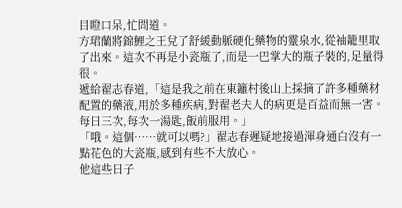目瞪口呆,忙問道。
方珺蘭將錦鯉之王兌了舒緩動脈硬化藥物的靈泉水,從袖籠里取了出來。這次不再是小瓷瓶了,而是一巴掌大的瓶子裝的,足量得很。
遞給翟志春道,「這是我之前在東籬村後山上採摘了許多種藥材配置的藥液,用於多種疾病,對翟老夫人的病更是百益而無一害。每日三次,每次一湯匙,飯前服用。」
「哦。這個……就可以嗎?」翟志春遲疑地接過渾身通白沒有一點花色的大瓷瓶,感到有些不大放心。
他這些日子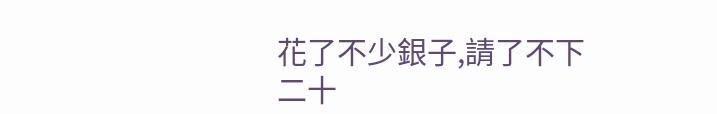花了不少銀子,請了不下二十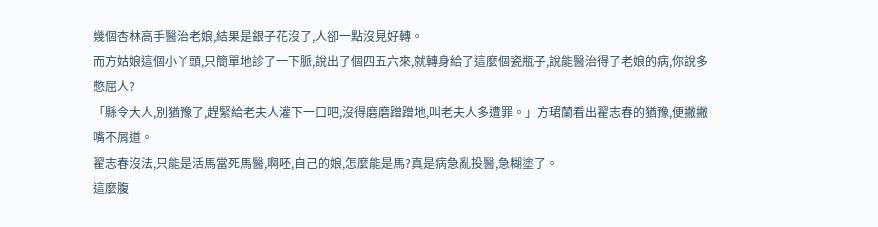幾個杏林高手醫治老娘,結果是銀子花沒了,人卻一點沒見好轉。
而方姑娘這個小丫頭,只簡單地診了一下脈,說出了個四五六來,就轉身給了這麼個瓷瓶子,說能醫治得了老娘的病,你說多憋屈人?
「縣令大人,別猶豫了,趕緊給老夫人灌下一口吧,沒得磨磨蹭蹭地,叫老夫人多遭罪。」方珺蘭看出翟志春的猶豫,便撇撇嘴不屑道。
翟志春沒法,只能是活馬當死馬醫,啊呸,自己的娘,怎麼能是馬?真是病急亂投醫,急糊塗了。
這麼腹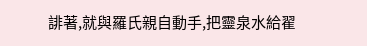誹著,就與羅氏親自動手,把靈泉水給翟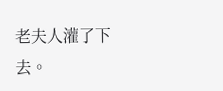老夫人灌了下去。